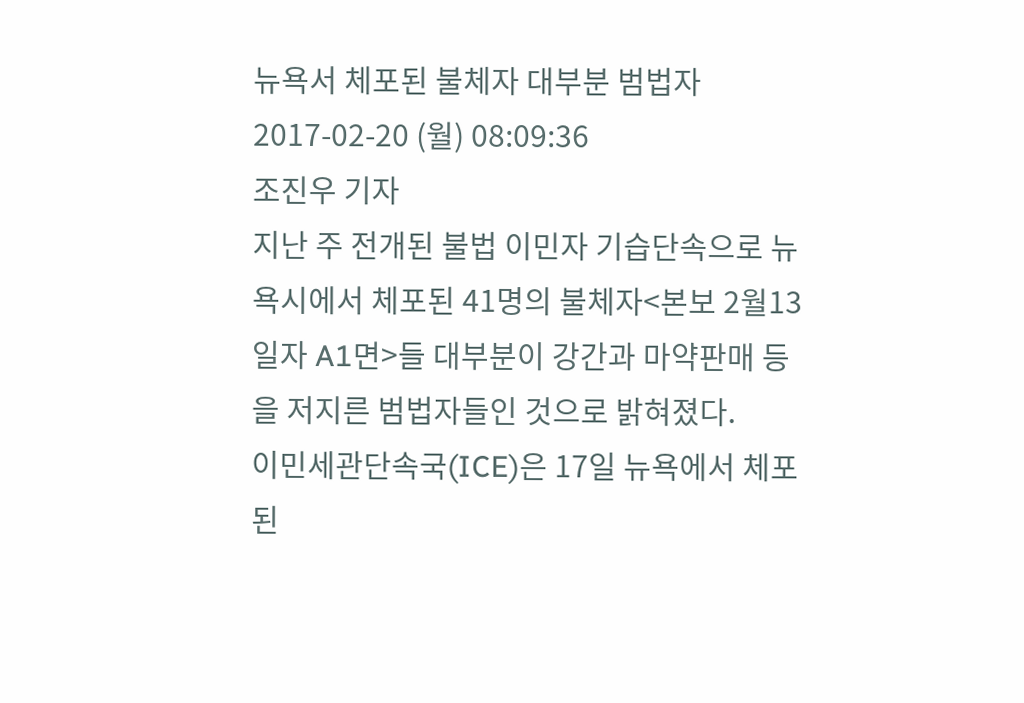뉴욕서 체포된 불체자 대부분 범법자
2017-02-20 (월) 08:09:36
조진우 기자
지난 주 전개된 불법 이민자 기습단속으로 뉴욕시에서 체포된 41명의 불체자<본보 2월13일자 A1면>들 대부분이 강간과 마약판매 등을 저지른 범법자들인 것으로 밝혀졌다.
이민세관단속국(ICE)은 17일 뉴욕에서 체포된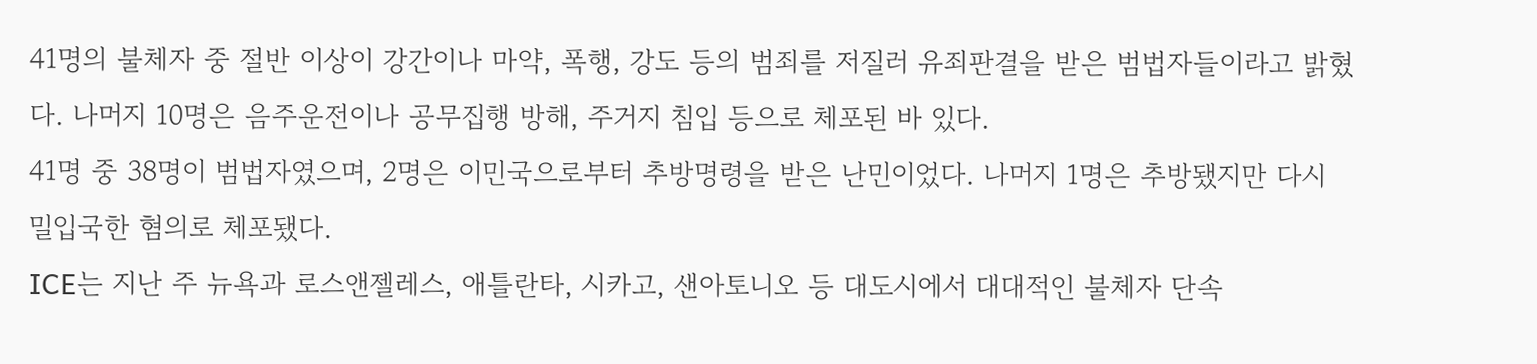41명의 불체자 중 절반 이상이 강간이나 마약, 폭행, 강도 등의 범죄를 저질러 유죄판결을 받은 범법자들이라고 밝혔다. 나머지 10명은 음주운전이나 공무집행 방해, 주거지 침입 등으로 체포된 바 있다.
41명 중 38명이 범법자였으며, 2명은 이민국으로부터 추방명령을 받은 난민이었다. 나머지 1명은 추방됐지만 다시 밀입국한 혐의로 체포됐다.
ICE는 지난 주 뉴욕과 로스앤젤레스, 애틀란타, 시카고, 샌아토니오 등 대도시에서 대대적인 불체자 단속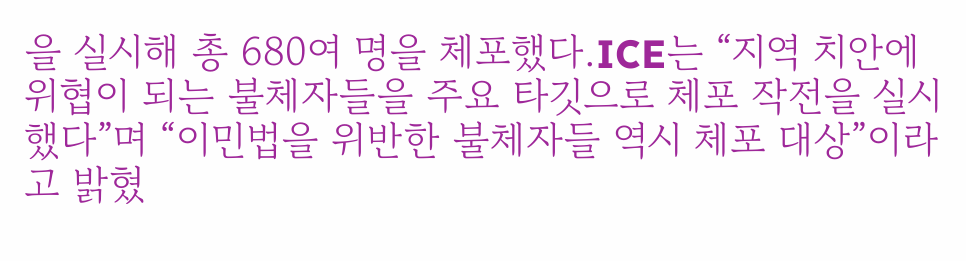을 실시해 총 680여 명을 체포했다.ICE는 “지역 치안에 위협이 되는 불체자들을 주요 타깃으로 체포 작전을 실시했다”며 “이민법을 위반한 불체자들 역시 체포 대상”이라고 밝혔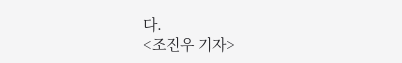다.
<조진우 기자>